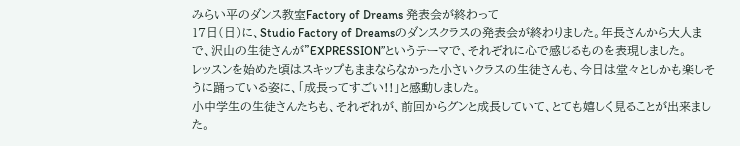みらい平のダンス教室Factory of Dreams 発表会が終わって
17日(日)に、Studio Factory of Dreamsのダンスクラスの発表会が終わりました。年長さんから大人まで、沢山の生徒さんが”EXPRESSION”というテーマで、それぞれに心で感じるものを表現しました。
レッスンを始めた頃はスキップもままならなかった小さいクラスの生徒さんも、今日は堂々としかも楽しそうに踊っている姿に、「成長ってすごい!!」と感動しました。
小中学生の生徒さんたちも、それぞれが、前回からグンと成長していて、とても嬉しく見ることが出来ました。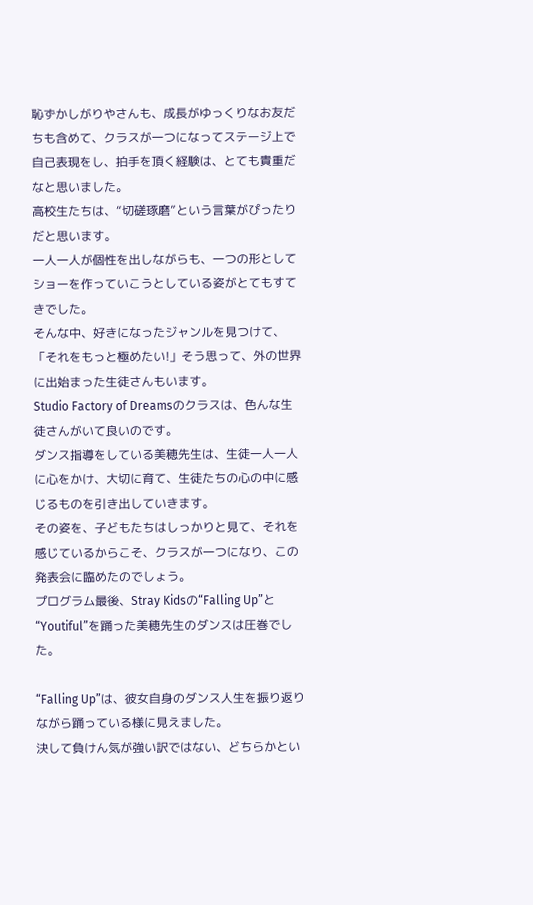恥ずかしがりやさんも、成長がゆっくりなお友だちも含めて、クラスが一つになってステージ上で自己表現をし、拍手を頂く経験は、とても貴重だなと思いました。
高校生たちは、“切磋琢磨”という言葉がぴったりだと思います。
一人一人が個性を出しながらも、一つの形としてショーを作っていこうとしている姿がとてもすてきでした。
そんな中、好きになったジャンルを見つけて、「それをもっと極めたい!」そう思って、外の世界に出始まった生徒さんもいます。
Studio Factory of Dreamsのクラスは、色んな生徒さんがいて良いのです。
ダンス指導をしている美穂先生は、生徒一人一人に心をかけ、大切に育て、生徒たちの心の中に感じるものを引き出していきます。
その姿を、子どもたちはしっかりと見て、それを感じているからこそ、クラスが一つになり、この発表会に臨めたのでしょう。
プログラム最後、Stray Kidsの“Falling Up”と“Youtiful”を踊った美穂先生のダンスは圧巻でした。

“Falling Up”は、彼女自身のダンス人生を振り返りながら踊っている様に見えました。
決して負けん気が強い訳ではない、どちらかとい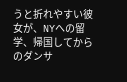うと折れやすい彼女が、NYへの留学、帰国してからのダンサ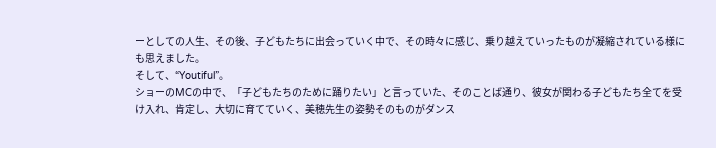ーとしての人生、その後、子どもたちに出会っていく中で、その時々に感じ、乗り越えていったものが凝縮されている様にも思えました。
そして、“Youtiful”。
ショーのMCの中で、「子どもたちのために踊りたい」と言っていた、そのことば通り、彼女が関わる子どもたち全てを受け入れ、肯定し、大切に育てていく、美穂先生の姿勢そのものがダンス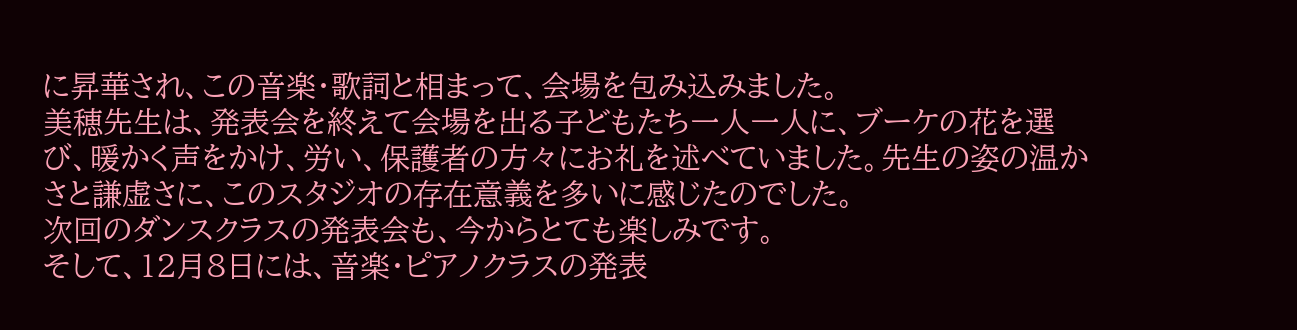に昇華され、この音楽・歌詞と相まって、会場を包み込みました。
美穂先生は、発表会を終えて会場を出る子どもたち一人一人に、ブーケの花を選び、暖かく声をかけ、労い、保護者の方々にお礼を述べていました。先生の姿の温かさと謙虚さに、このスタジオの存在意義を多いに感じたのでした。
次回のダンスクラスの発表会も、今からとても楽しみです。
そして、12月8日には、音楽・ピアノクラスの発表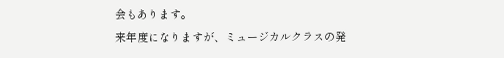会もあります。
来年度になりますが、ミュージカルクラスの発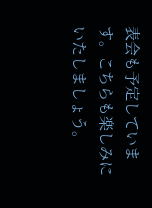表会も予定しています。こちらも楽しみにいたしましょう。